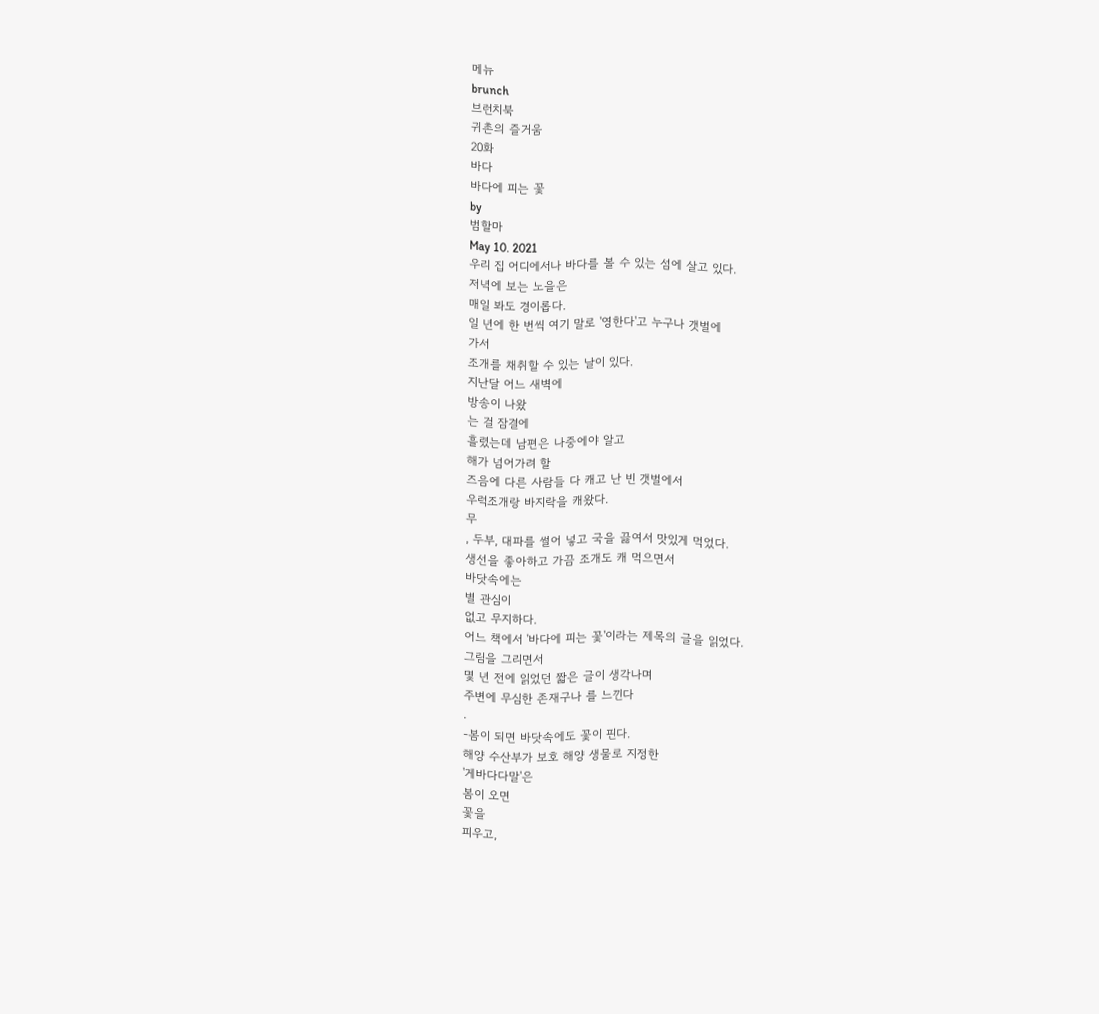메뉴
brunch
브런치북
귀촌의 즐거움
20화
바다
바다에 피는 꽃
by
범할마
May 10. 2021
우리 집 어디에서나 바다를 볼 수 있는 섬에 살고 있다.
저녁에 보는 노을은
매일 봐도 경이롭다.
일 년에 한 번씩 여기 말로 '영한다'고 누구나 갯벌에
가서
조개를 채취할 수 있는 날이 있다.
지난달 어느 새벽에
방송이 나왔
는 걸 잠결에
흘렸는데 남편은 나중에야 알고
해가 넘어가려 할
즈음에 다른 사람들 다 캐고 난 빈 갯벌에서
우럭조개랑 바지락을 캐왔다.
무
, 두부, 대파를 썰어 넣고 국을 끓여서 맛있게 먹었다.
생선을 좋아하고 가끔 조개도 캐 먹으면서
바닷속에는
별 관심이
없고 무지하다.
어느 책에서 '바다에 피는 꽃'이라는 제목의 글을 읽었다.
그림을 그리면서
몇 년 전에 읽었던 짧은 글이 생각나며
주변에 무심한 존재구나 를 느낀다
.
-봄이 되면 바닷속에도 꽃이 핀다.
해양 수산부가 보호 해양 생물로 지정한
'게바다다말'은
봄이 오면
꽃을
피우고,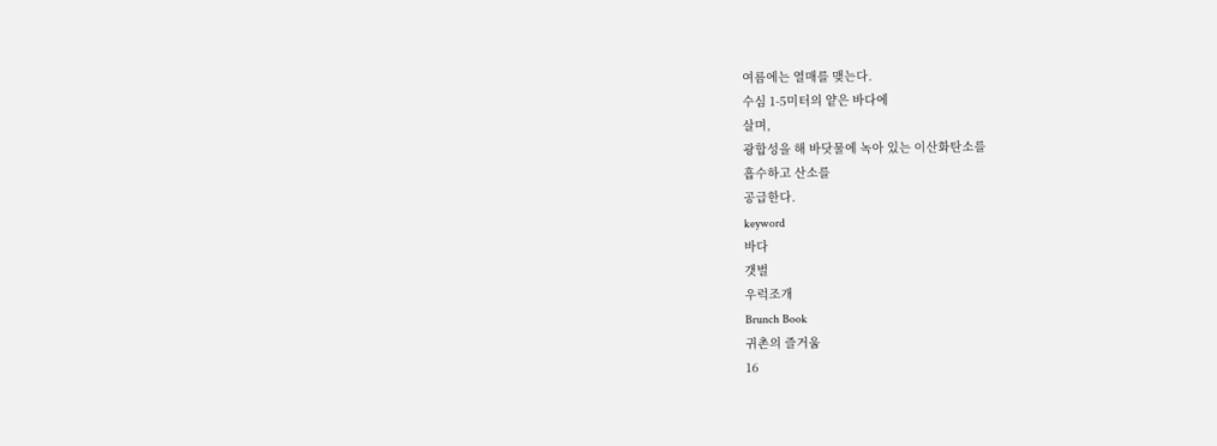여름에는 열매를 맺는다.
수심 1-5미터의 얕은 바다에
살며,
광합성을 해 바닷물에 녹아 있는 이산화탄소를
흡수하고 산소를
공급한다.
keyword
바다
갯벌
우럭조개
Brunch Book
귀촌의 즐거움
16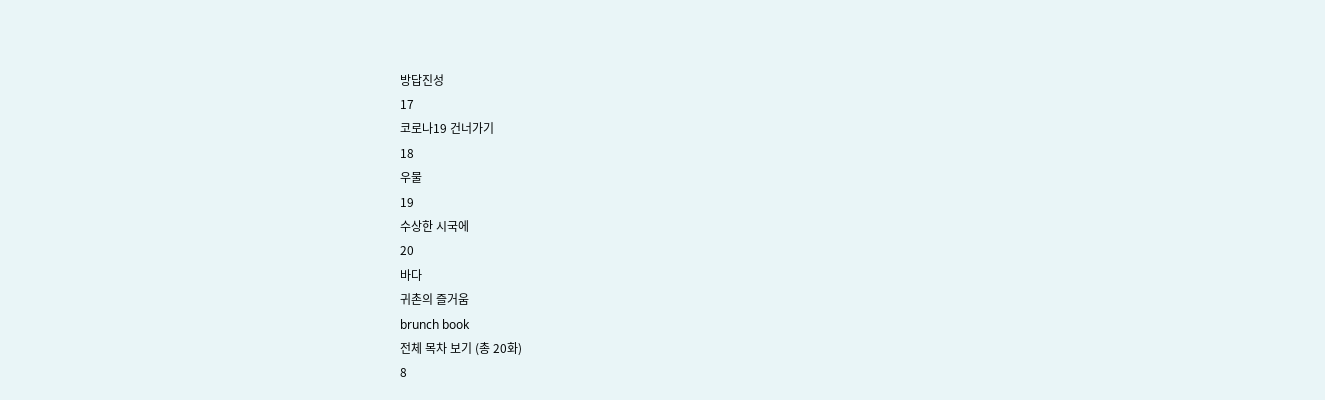방답진성
17
코로나19 건너가기
18
우물
19
수상한 시국에
20
바다
귀촌의 즐거움
brunch book
전체 목차 보기 (총 20화)
8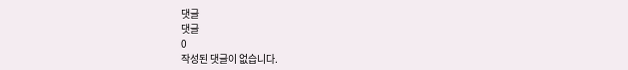댓글
댓글
0
작성된 댓글이 없습니다.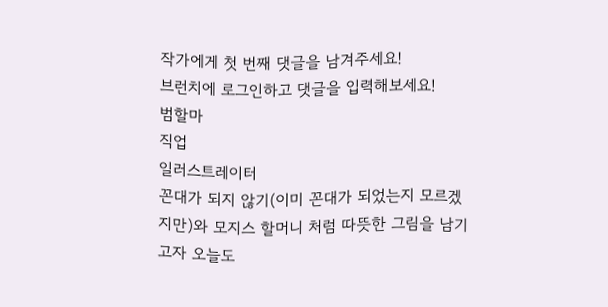작가에게 첫 번째 댓글을 남겨주세요!
브런치에 로그인하고 댓글을 입력해보세요!
범할마
직업
일러스트레이터
꼰대가 되지 않기(이미 꼰대가 되었는지 모르겠지만)와 모지스 할머니 처럼 따뜻한 그림을 남기고자 오늘도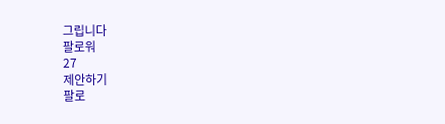그립니다
팔로워
27
제안하기
팔로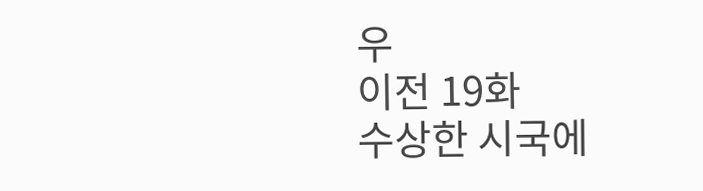우
이전 19화
수상한 시국에